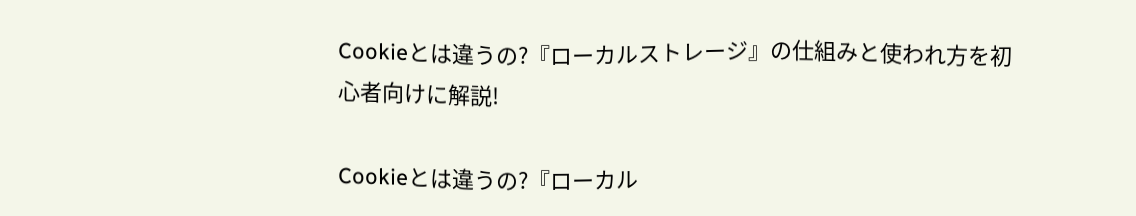Cookieとは違うの?『ローカルストレージ』の仕組みと使われ方を初心者向けに解説!

Cookieとは違うの?『ローカル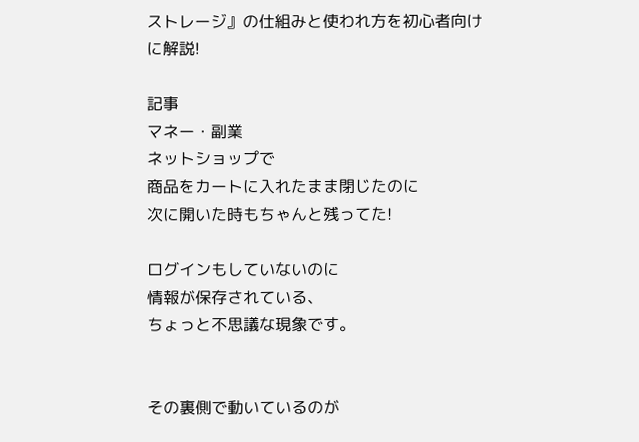ストレージ』の仕組みと使われ方を初心者向けに解説!

記事
マネー・副業
ネットショップで
商品をカートに入れたまま閉じたのに
次に開いた時もちゃんと残ってた!

ログインもしていないのに
情報が保存されている、
ちょっと不思議な現象です。


その裏側で動いているのが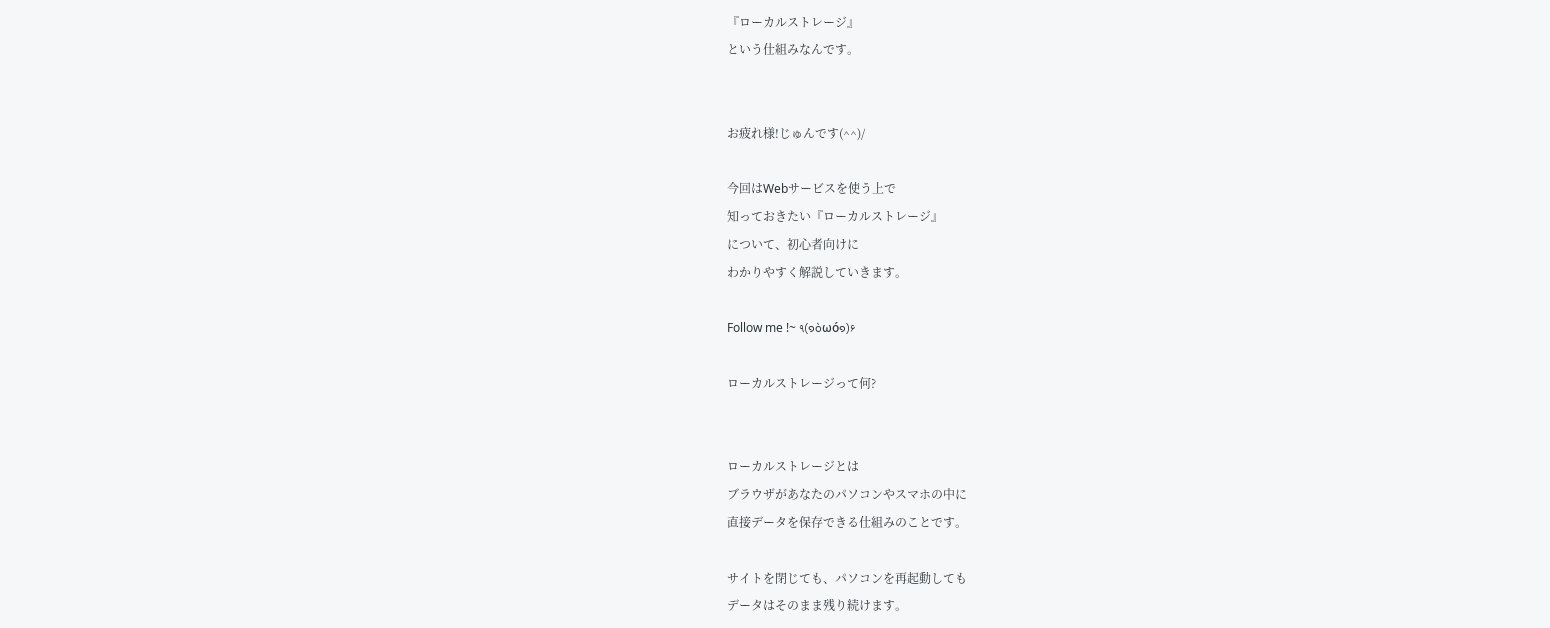『ローカルストレージ』
という仕組みなんです。


お疲れ様!じゅんです(^^)/

今回はWebサービスを使う上で
知っておきたい『ローカルストレージ』
について、初心者向けに
わかりやすく解説していきます。

Follow me !~ ٩(๑òωó๑)۶

ローカルストレージって何?


ローカルストレージとは
ブラウザがあなたのパソコンやスマホの中に
直接データを保存できる仕組みのことです。

サイトを閉じても、パソコンを再起動しても
データはそのまま残り続けます。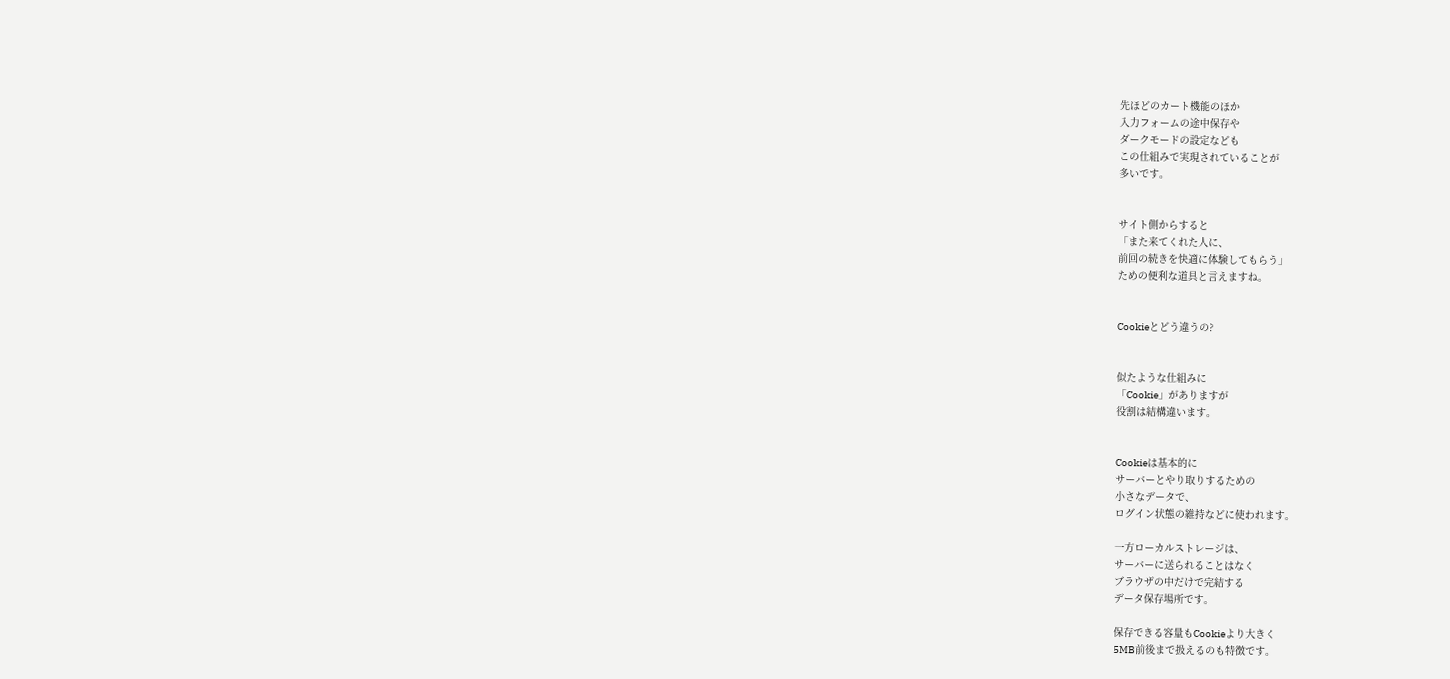先ほどのカート機能のほか
入力フォームの途中保存や
ダークモードの設定なども
この仕組みで実現されていることが
多いです。


サイト側からすると
「また来てくれた人に、
前回の続きを快適に体験してもらう」
ための便利な道具と言えますね。


Cookieとどう違うの?


似たような仕組みに
「Cookie」がありますが
役割は結構違います。


Cookieは基本的に
サーバーとやり取りするための
小さなデータで、
ログイン状態の維持などに使われます。

一方ローカルストレージは、
サーバーに送られることはなく
ブラウザの中だけで完結する
データ保存場所です。

保存できる容量もCookieより大きく
5MB前後まで扱えるのも特徴です。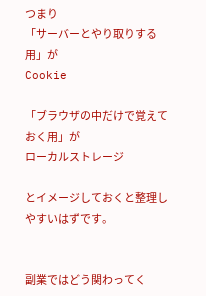つまり
「サーバーとやり取りする用」が
Cookie

「ブラウザの中だけで覚えておく用」が
ローカルストレージ

とイメージしておくと整理しやすいはずです。


副業ではどう関わってく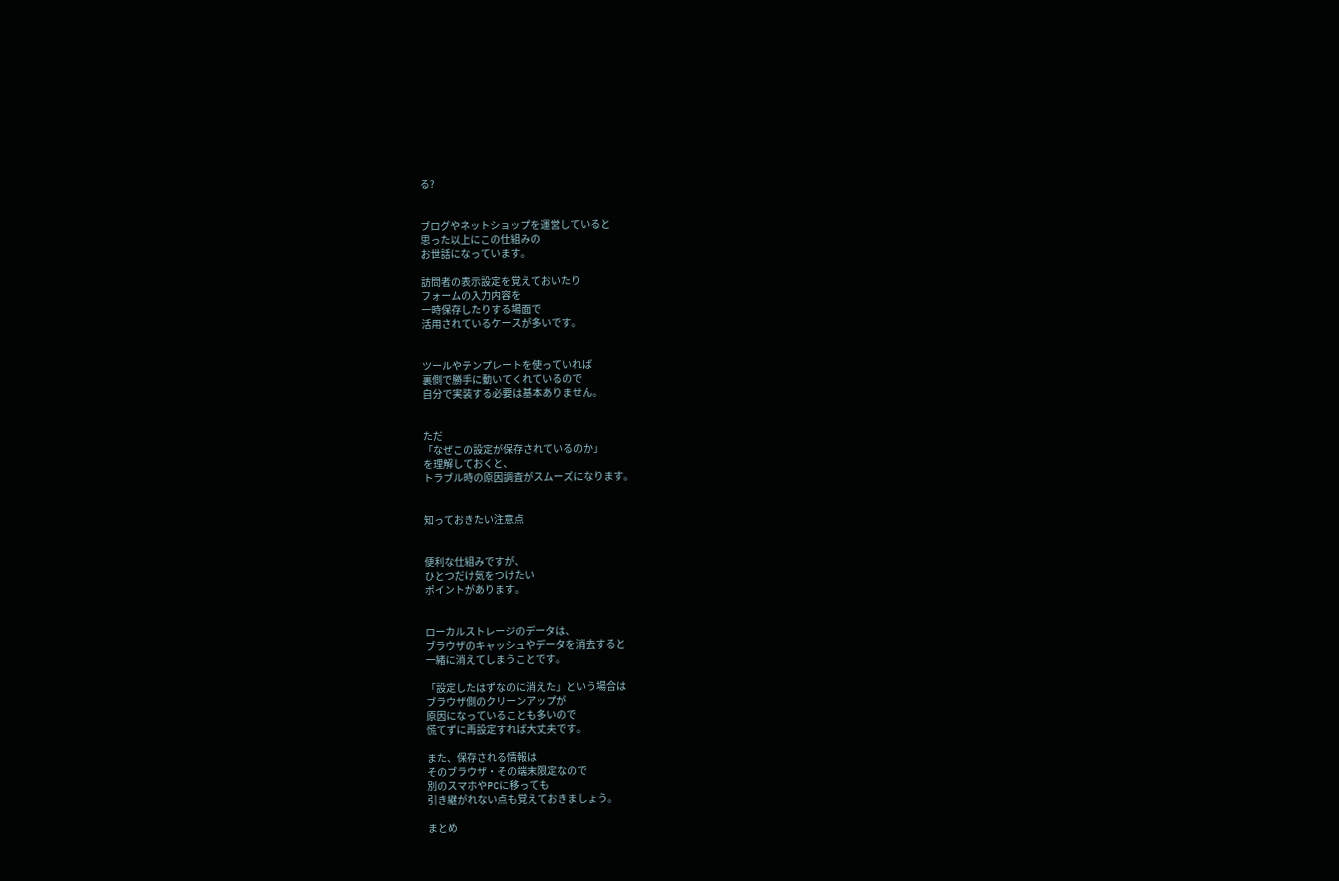る?


ブログやネットショップを運営していると
思った以上にこの仕組みの
お世話になっています。

訪問者の表示設定を覚えておいたり
フォームの入力内容を
一時保存したりする場面で
活用されているケースが多いです。


ツールやテンプレートを使っていれば
裏側で勝手に動いてくれているので
自分で実装する必要は基本ありません。


ただ
「なぜこの設定が保存されているのか」
を理解しておくと、
トラブル時の原因調査がスムーズになります。


知っておきたい注意点


便利な仕組みですが、
ひとつだけ気をつけたい
ポイントがあります。


ローカルストレージのデータは、
ブラウザのキャッシュやデータを消去すると
一緒に消えてしまうことです。

「設定したはずなのに消えた」という場合は
ブラウザ側のクリーンアップが
原因になっていることも多いので
慌てずに再設定すれば大丈夫です。

また、保存される情報は
そのブラウザ・その端末限定なので
別のスマホやPCに移っても
引き継がれない点も覚えておきましょう。

まとめ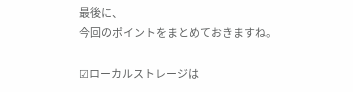最後に、
今回のポイントをまとめておきますね。

☑ローカルストレージは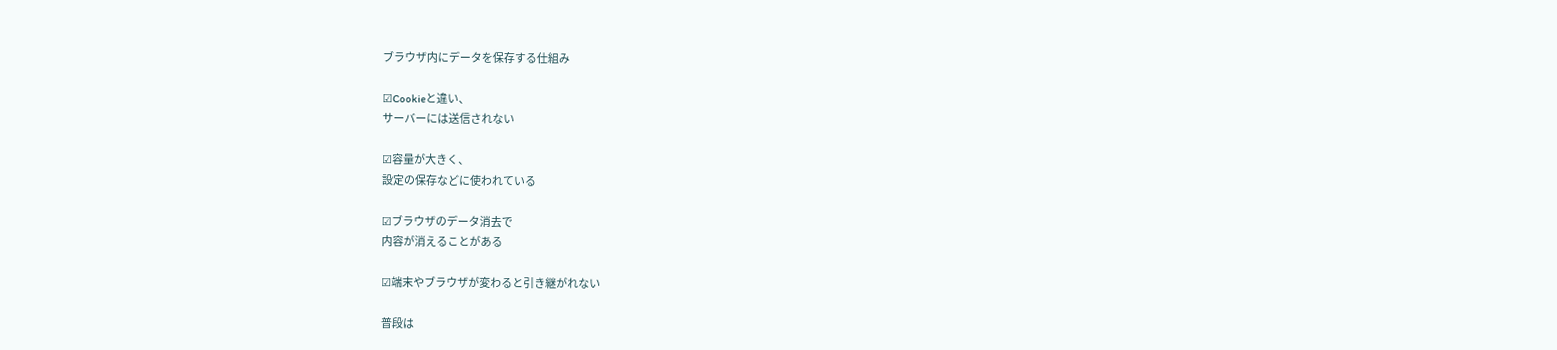ブラウザ内にデータを保存する仕組み

☑Cookieと違い、
サーバーには送信されない

☑容量が大きく、
設定の保存などに使われている

☑ブラウザのデータ消去で
内容が消えることがある

☑端末やブラウザが変わると引き継がれない

普段は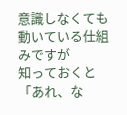意識しなくても動いている仕組みですが
知っておくと
「あれ、な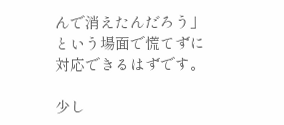んで消えたんだろう」
という場面で慌てずに対応できるはずです。

少し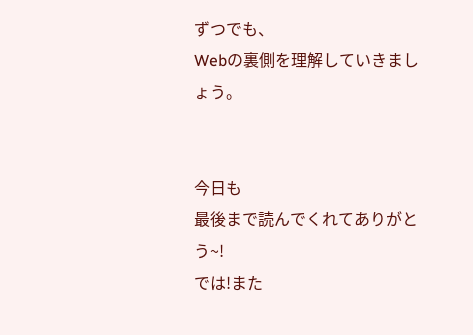ずつでも、
Webの裏側を理解していきましょう。


今日も
最後まで読んでくれてありがとう~!
では!また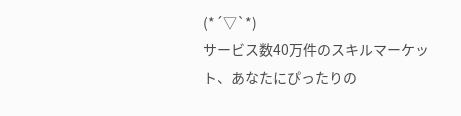(*´▽`*)
サービス数40万件のスキルマーケット、あなたにぴったりの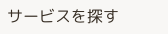サービスを探す